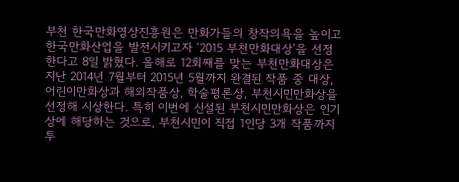부천 한국만화영상진흥원은 만화가들의 창작의욕을 높이고 한국만화산업을 발전시키고자 ‘2015 부천만화대상’을 선정한다고 8일 밝혔다. 올해로 12회째를 맞는 부천만화대상은 지난 2014년 7월부터 2015년 5월까지 완결된 작품 중 대상, 어린이만화상과 해외작품상, 학술평론상, 부천시민만화상을 선정해 시상한다. 특히 이번에 신설된 부천시민만화상은 인기상에 해당하는 것으로, 부천시민이 직접 1인당 3개 작품까지 투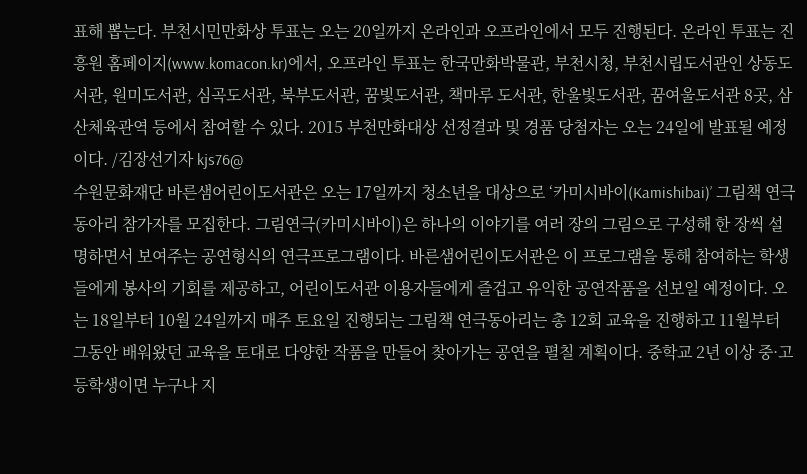표해 뽑는다. 부천시민만화상 투표는 오는 20일까지 온라인과 오프라인에서 모두 진행된다. 온라인 투표는 진흥원 홈페이지(www.komacon.kr)에서, 오프라인 투표는 한국만화박물관, 부천시청, 부천시립도서관인 상동도서관, 원미도서관, 심곡도서관, 북부도서관, 꿈빛도서관, 책마루 도서관, 한울빛도서관, 꿈여울도서관 8곳, 삼산체육관역 등에서 참여할 수 있다. 2015 부천만화대상 선정결과 및 경품 당첨자는 오는 24일에 발표될 예정이다. /김장선기자 kjs76@
수원문화재단 바른샘어린이도서관은 오는 17일까지 청소년을 대상으로 ‘카미시바이(Kamishibai)’ 그림책 연극동아리 참가자를 모집한다. 그림연극(카미시바이)은 하나의 이야기를 여러 장의 그림으로 구성해 한 장씩 설명하면서 보여주는 공연형식의 연극프로그램이다. 바른샘어린이도서관은 이 프로그램을 통해 참여하는 학생들에게 봉사의 기회를 제공하고, 어린이도서관 이용자들에게 즐겁고 유익한 공연작품을 선보일 예정이다. 오는 18일부터 10월 24일까지 매주 토요일 진행되는 그림책 연극동아리는 총 12회 교육을 진행하고 11월부터 그동안 배워왔던 교육을 토대로 다양한 작품을 만들어 찾아가는 공연을 펼칠 계획이다. 중학교 2년 이상 중·고등학생이면 누구나 지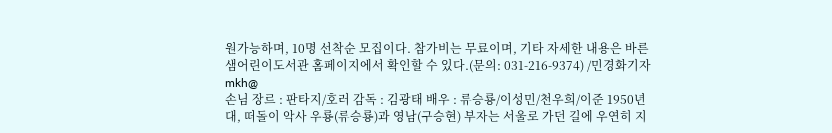원가능하며, 10명 선착순 모집이다. 참가비는 무료이며, 기타 자세한 내용은 바른샘어린이도서관 홈페이지에서 확인할 수 있다.(문의: 031-216-9374) /민경화기자 mkh@
손님 장르 : 판타지/호러 감독 : 김광태 배우 : 류승룡/이성민/천우희/이준 1950년대, 떠돌이 악사 우룡(류승룡)과 영남(구승현) 부자는 서울로 가던 길에 우연히 지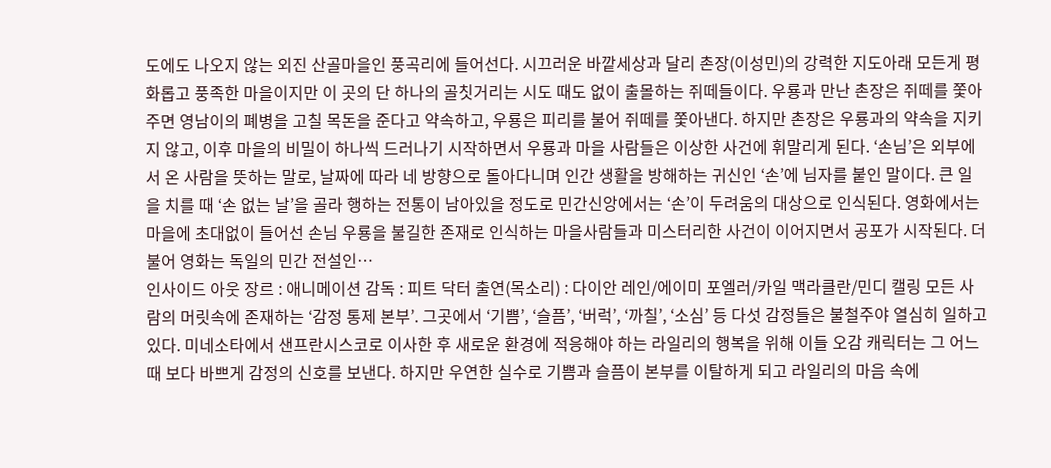도에도 나오지 않는 외진 산골마을인 풍곡리에 들어선다. 시끄러운 바깥세상과 달리 촌장(이성민)의 강력한 지도아래 모든게 평화롭고 풍족한 마을이지만 이 곳의 단 하나의 골칫거리는 시도 때도 없이 출몰하는 쥐떼들이다. 우룡과 만난 촌장은 쥐떼를 쫓아주면 영남이의 폐병을 고칠 목돈을 준다고 약속하고, 우룡은 피리를 불어 쥐떼를 쫓아낸다. 하지만 촌장은 우룡과의 약속을 지키지 않고, 이후 마을의 비밀이 하나씩 드러나기 시작하면서 우룡과 마을 사람들은 이상한 사건에 휘말리게 된다. ‘손님’은 외부에서 온 사람을 뜻하는 말로, 날짜에 따라 네 방향으로 돌아다니며 인간 생활을 방해하는 귀신인 ‘손’에 님자를 붙인 말이다. 큰 일을 치를 때 ‘손 없는 날’을 골라 행하는 전통이 남아있을 정도로 민간신앙에서는 ‘손’이 두려움의 대상으로 인식된다. 영화에서는 마을에 초대없이 들어선 손님 우룡을 불길한 존재로 인식하는 마을사람들과 미스터리한 사건이 이어지면서 공포가 시작된다. 더불어 영화는 독일의 민간 전설인…
인사이드 아웃 장르 : 애니메이션 감독 : 피트 닥터 출연(목소리) : 다이안 레인/에이미 포엘러/카일 맥라클란/민디 캘링 모든 사람의 머릿속에 존재하는 ‘감정 통제 본부’. 그곳에서 ‘기쁨’, ‘슬픔’, ‘버럭’, ‘까칠’, ‘소심’ 등 다섯 감정들은 불철주야 열심히 일하고 있다. 미네소타에서 샌프란시스코로 이사한 후 새로운 환경에 적응해야 하는 라일리의 행복을 위해 이들 오감 캐릭터는 그 어느 때 보다 바쁘게 감정의 신호를 보낸다. 하지만 우연한 실수로 기쁨과 슬픔이 본부를 이탈하게 되고 라일리의 마음 속에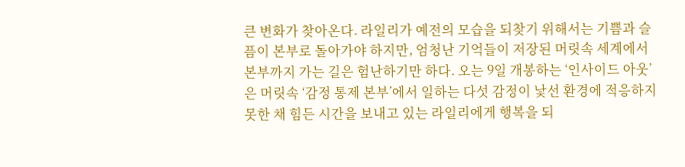큰 변화가 찾아온다. 라일리가 예전의 모습을 되찾기 위해서는 기쁨과 슬픔이 본부로 돌아가야 하지만, 엄청난 기억들이 저장된 머릿속 세계에서 본부까지 가는 길은 험난하기만 하다. 오는 9일 개봉하는 ‘인사이드 아웃’은 머릿속 ‘감정 통제 본부’에서 일하는 다섯 감정이 낯선 환경에 적응하지 못한 채 힘든 시간을 보내고 있는 라일리에게 행복을 되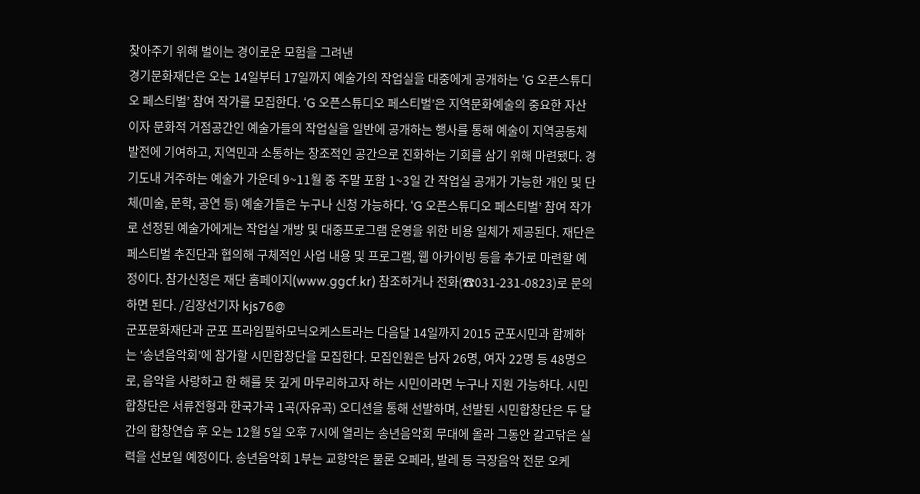찾아주기 위해 벌이는 경이로운 모험을 그려낸
경기문화재단은 오는 14일부터 17일까지 예술가의 작업실을 대중에게 공개하는 ‘G 오픈스튜디오 페스티벌’ 참여 작가를 모집한다. ‘G 오픈스튜디오 페스티벌’은 지역문화예술의 중요한 자산이자 문화적 거점공간인 예술가들의 작업실을 일반에 공개하는 행사를 통해 예술이 지역공동체 발전에 기여하고, 지역민과 소통하는 창조적인 공간으로 진화하는 기회를 삼기 위해 마련됐다. 경기도내 거주하는 예술가 가운데 9~11월 중 주말 포함 1~3일 간 작업실 공개가 가능한 개인 및 단체(미술, 문학, 공연 등) 예술가들은 누구나 신청 가능하다. ‘G 오픈스튜디오 페스티벌’ 참여 작가로 선정된 예술가에게는 작업실 개방 및 대중프로그램 운영을 위한 비용 일체가 제공된다. 재단은 페스티벌 추진단과 협의해 구체적인 사업 내용 및 프로그램, 웹 아카이빙 등을 추가로 마련할 예정이다. 참가신청은 재단 홈페이지(www.ggcf.kr) 참조하거나 전화(☎031-231-0823)로 문의하면 된다. /김장선기자 kjs76@
군포문화재단과 군포 프라임필하모닉오케스트라는 다음달 14일까지 2015 군포시민과 함께하는 ‘송년음악회’에 참가할 시민합창단을 모집한다. 모집인원은 남자 26명, 여자 22명 등 48명으로, 음악을 사랑하고 한 해를 뜻 깊게 마무리하고자 하는 시민이라면 누구나 지원 가능하다. 시민합창단은 서류전형과 한국가곡 1곡(자유곡) 오디션을 통해 선발하며, 선발된 시민합창단은 두 달 간의 합창연습 후 오는 12월 5일 오후 7시에 열리는 송년음악회 무대에 올라 그동안 갈고닦은 실력을 선보일 예정이다. 송년음악회 1부는 교향악은 물론 오페라, 발레 등 극장음악 전문 오케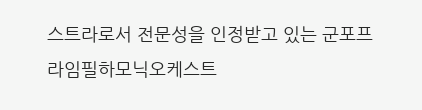스트라로서 전문성을 인정받고 있는 군포프라임필하모닉오케스트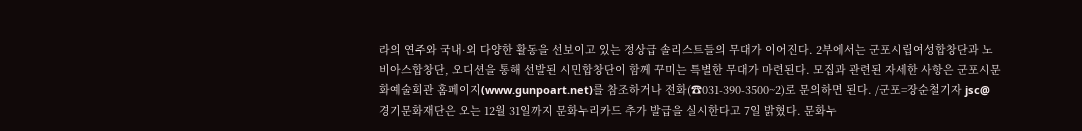라의 연주와 국내·외 다양한 활동을 선보이고 있는 정상급 솔리스트들의 무대가 이어진다. 2부에서는 군포시립여성합창단과 노비아스합창단, 오디션을 통해 선발된 시민합창단이 함께 꾸미는 특별한 무대가 마련된다. 모집과 관련된 자세한 사항은 군포시문화예술회관 홈페이지(www.gunpoart.net)를 참조하거나 전화(☎031-390-3500~2)로 문의하면 된다. /군포=장순철기자 jsc@
경기문화재단은 오는 12월 31일까지 문화누리카드 추가 발급을 실시한다고 7일 밝혔다. 문화누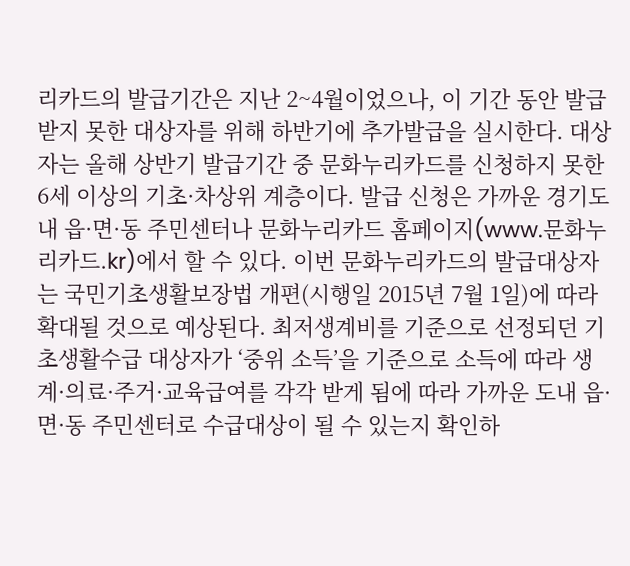리카드의 발급기간은 지난 2~4월이었으나, 이 기간 동안 발급받지 못한 대상자를 위해 하반기에 추가발급을 실시한다. 대상자는 올해 상반기 발급기간 중 문화누리카드를 신청하지 못한 6세 이상의 기초·차상위 계층이다. 발급 신청은 가까운 경기도내 읍·면·동 주민센터나 문화누리카드 홈페이지(www.문화누리카드.kr)에서 할 수 있다. 이번 문화누리카드의 발급대상자는 국민기초생활보장법 개편(시행일 2015년 7월 1일)에 따라 확대될 것으로 예상된다. 최저생계비를 기준으로 선정되던 기초생활수급 대상자가 ‘중위 소득’을 기준으로 소득에 따라 생계·의료·주거·교육급여를 각각 받게 됨에 따라 가까운 도내 읍·면·동 주민센터로 수급대상이 될 수 있는지 확인하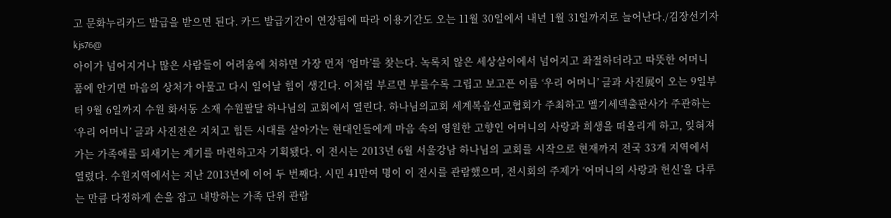고 문화누리카드 발급을 받으면 된다. 카드 발급기간이 연장됨에 따라 이용기간도 오는 11월 30일에서 내년 1월 31일까지로 늘어난다./김장선기자 kjs76@
아이가 넘어지거나 많은 사람들이 어려움에 처하면 가장 먼저 ‘엄마’를 찾는다. 녹록치 않은 세상살이에서 넘어지고 좌절하더라고 따뜻한 어머니 품에 안기면 마음의 상처가 아물고 다시 일어날 힘이 생긴다. 이처럼 부르면 부를수록 그립고 보고픈 이름 ‘우리 어머니’ 글과 사진展이 오는 9일부터 9월 6일까지 수원 화서동 소재 수원팔달 하나님의 교회에서 열린다. 하나님의교회 세계복음선교협회가 주최하고 멜기세덱출판사가 주관하는 ‘우리 어머니’ 글과 사진전은 지치고 힘든 시대를 살아가는 현대인들에게 마음 속의 영원한 고향인 어머니의 사랑과 희생을 떠올리게 하고, 잊혀져 가는 가족애를 되새기는 계기를 마련하고자 기획됐다. 이 전시는 2013년 6월 서울강남 하나님의 교회를 시작으로 현재까지 전국 33개 지역에서 열렸다. 수원지역에서는 지난 2013년에 이어 두 번째다. 시민 41만여 명이 이 전시를 관람했으며, 전시회의 주제가 ‘어머니의 사랑과 헌신’을 다루는 만큼 다정하게 손을 잡고 내방하는 가족 단위 관람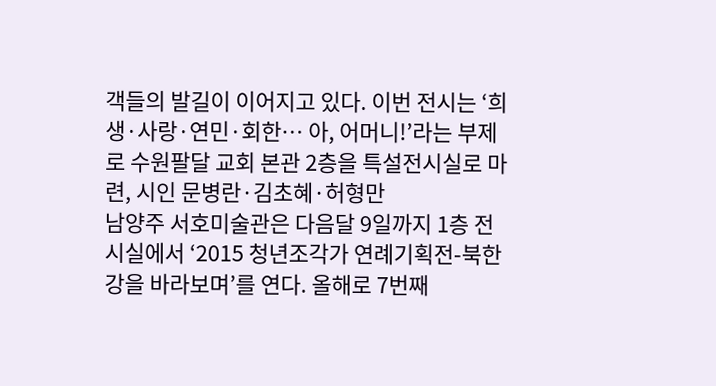객들의 발길이 이어지고 있다. 이번 전시는 ‘희생·사랑·연민·회한… 아, 어머니!’라는 부제로 수원팔달 교회 본관 2층을 특설전시실로 마련, 시인 문병란·김초혜·허형만
남양주 서호미술관은 다음달 9일까지 1층 전시실에서 ‘2015 청년조각가 연례기획전-북한강을 바라보며’를 연다. 올해로 7번째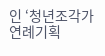인 ‘청년조각가 연례기획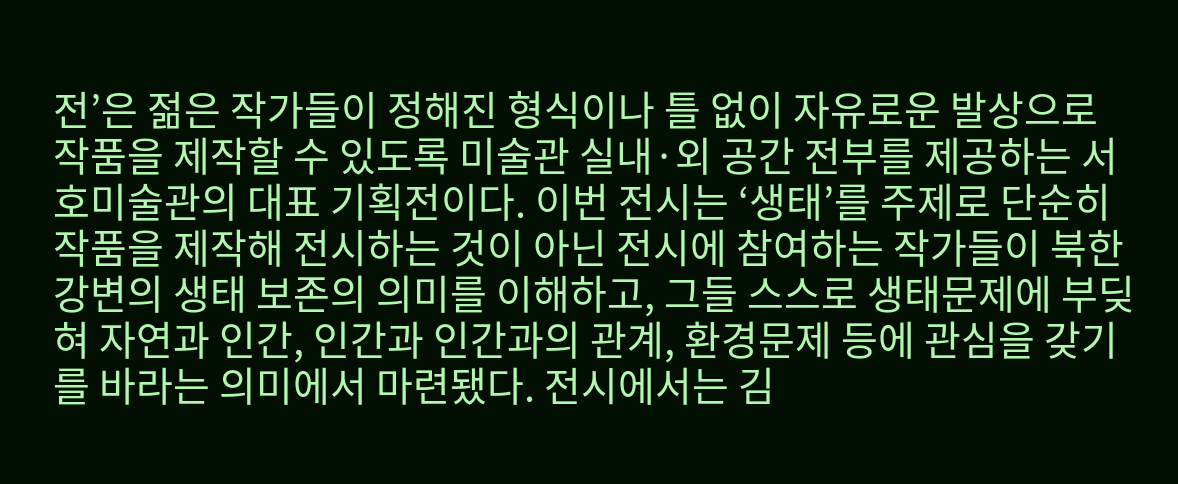전’은 젊은 작가들이 정해진 형식이나 틀 없이 자유로운 발상으로 작품을 제작할 수 있도록 미술관 실내·외 공간 전부를 제공하는 서호미술관의 대표 기획전이다. 이번 전시는 ‘생태’를 주제로 단순히 작품을 제작해 전시하는 것이 아닌 전시에 참여하는 작가들이 북한강변의 생태 보존의 의미를 이해하고, 그들 스스로 생태문제에 부딪혀 자연과 인간, 인간과 인간과의 관계, 환경문제 등에 관심을 갖기를 바라는 의미에서 마련됐다. 전시에서는 김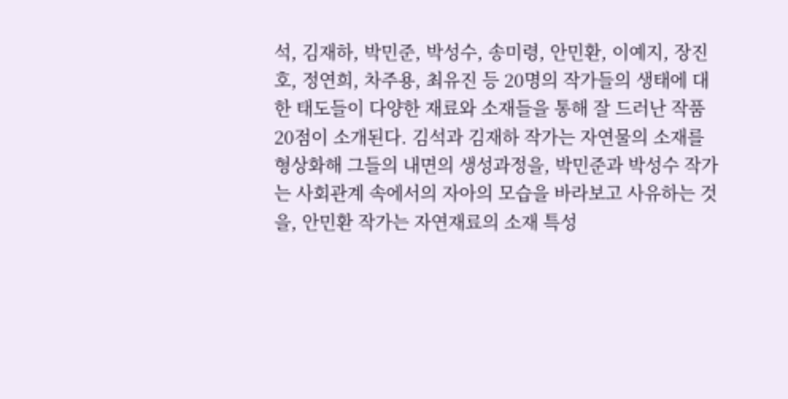석, 김재하, 박민준, 박성수, 송미령, 안민환, 이예지, 장진호, 정연희, 차주용, 최유진 등 20명의 작가들의 생태에 대한 태도들이 다양한 재료와 소재들을 통해 잘 드러난 작품 20점이 소개된다. 김석과 김재하 작가는 자연물의 소재를 형상화해 그들의 내면의 생성과정을, 박민준과 박성수 작가는 사회관계 속에서의 자아의 모습을 바라보고 사유하는 것을, 안민환 작가는 자연재료의 소재 특성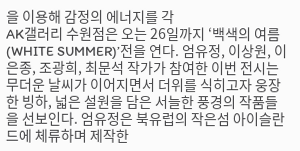을 이용해 감정의 에너지를 각
AK갤러리 수원점은 오는 26일까지 ‘백색의 여름(WHITE SUMMER)’전을 연다. 엄유정, 이상원, 이은종, 조광희, 최문석 작가가 참여한 이번 전시는 무더운 날씨가 이어지면서 더위를 식히고자 웅장한 빙하, 넓은 설원을 담은 서늘한 풍경의 작품들을 선보인다. 엄유정은 북유럽의 작은섬 아이슬란드에 체류하며 제작한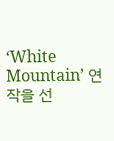‘White Mountain’ 연작을 선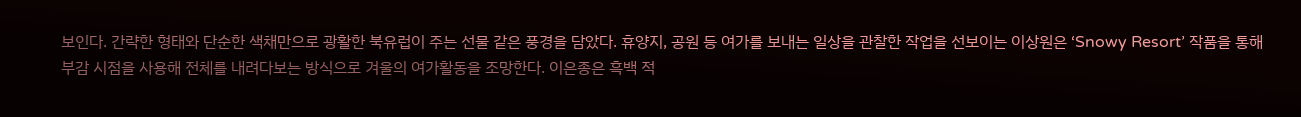보인다. 간략한 형태와 단순한 색채만으로 광활한 북유럽이 주는 선물 같은 풍경을 담았다. 휴양지, 공원 등 여가를 보내는 일상을 관찰한 작업을 선보이는 이상원은 ‘Snowy Resort’ 작품을 통해 부감 시점을 사용해 전체를 내려다보는 방식으로 겨울의 여가활동을 조망한다. 이은종은 흑백 적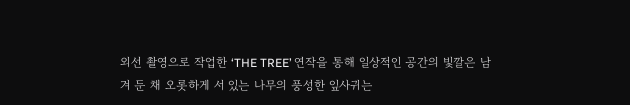외선 촬영으로 작업한 ‘THE TREE’ 연작을 통해 일상적인 공간의 빛깔은 남겨 둔 채 오롯하게 서 있는 나무의 풍성한 잎사귀는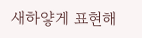새하얗게 표현해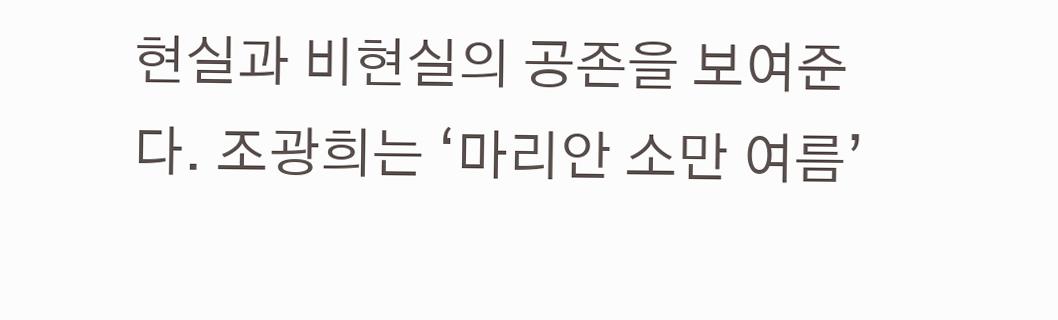현실과 비현실의 공존을 보여준다. 조광희는 ‘마리안 소만 여름’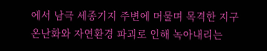에서 남극 세종기지 주변에 머물며 목격한 지구 온난화와 자연환경 파괴로 인해 녹아내리는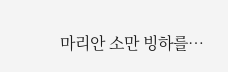마리안 소만 빙하를…